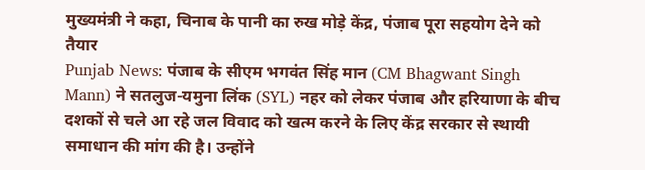मुख्यमंत्री ने कहा, चिनाब के पानी का रुख मोड़े केंद्र, पंजाब पूरा सहयोग देने को तैयार
Punjab News: पंजाब के सीएम भगवंत सिंह मान (CM Bhagwant Singh Mann) ने सतलुज-यमुना लिंक (SYL) नहर को लेकर पंजाब और हरियाणा के बीच दशकों से चले आ रहे जल विवाद को खत्म करने के लिए केंद्र सरकार से स्थायी समाधान की मांग की है। उन्होंने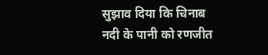सुझाव दिया कि चिनाब नदी के पानी को रणजीत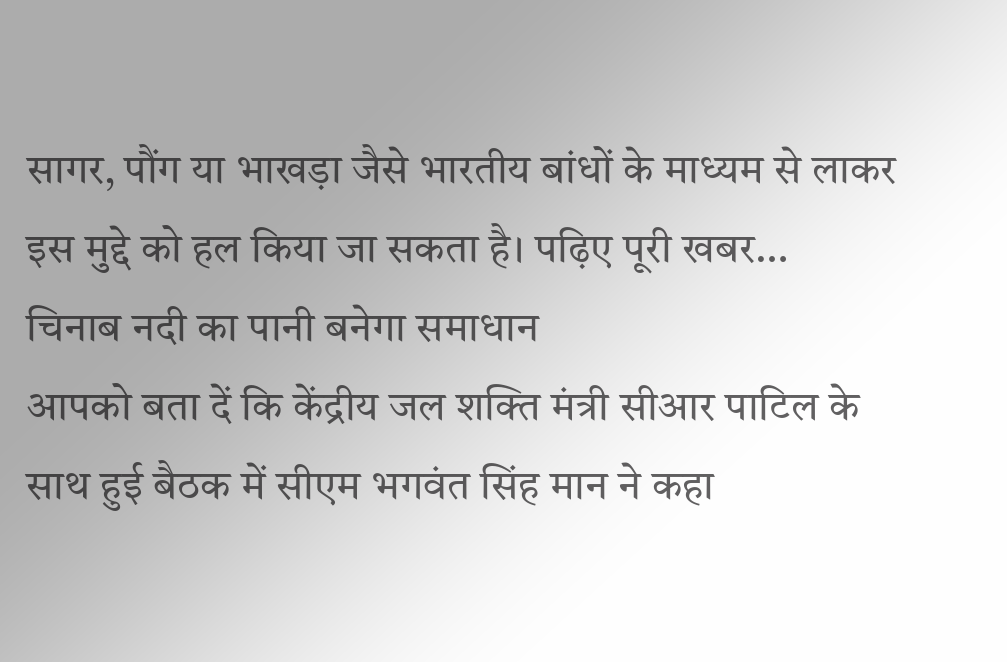सागर, पौंग या भाखड़ा जैसे भारतीय बांधों के माध्यम से लाकर इस मुद्दे को हल किया जा सकता है। पढ़िए पूरी खबर…
चिनाब नदी का पानी बनेगा समाधान
आपको बता दें कि केंद्रीय जल शक्ति मंत्री सीआर पाटिल के साथ हुई बैठक में सीएम भगवंत सिंह मान ने कहा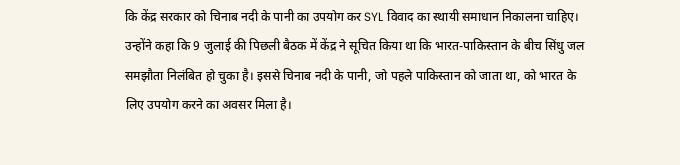कि केंद्र सरकार को चिनाब नदी के पानी का उपयोग कर SYL विवाद का स्थायी समाधान निकालना चाहिए। उन्होंने कहा कि 9 जुलाई की पिछली बैठक में केंद्र ने सूचित किया था कि भारत-पाकिस्तान के बीच सिंधु जल समझौता निलंबित हो चुका है। इससे चिनाब नदी के पानी, जो पहले पाकिस्तान को जाता था, को भारत के लिए उपयोग करने का अवसर मिला है।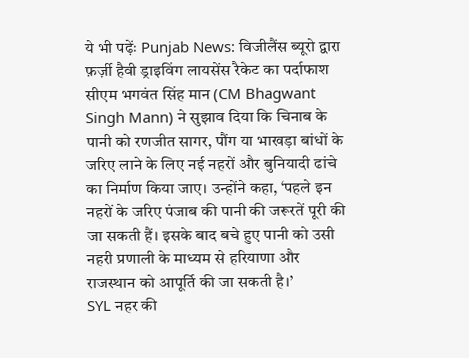ये भी पढ़ेंः Punjab News: विजीलैंस ब्यूरो द्वारा फ़र्ज़ी हैवी ड्राइविंग लायसेंस रैकेट का पर्दाफाश
सीएम भगवंत सिंह मान (CM Bhagwant Singh Mann) ने सुझाव दिया कि चिनाब के पानी को रणजीत सागर, पौंग या भाखड़ा बांधों के जरिए लाने के लिए नई नहरों और बुनियादी ढांचे का निर्माण किया जाए। उन्होंने कहा, ‘पहले इन नहरों के जरिए पंजाब की पानी की जरूरतें पूरी की जा सकती हैं। इसके बाद बचे हुए पानी को उसी नहरी प्रणाली के माध्यम से हरियाणा और राजस्थान को आपूर्ति की जा सकती है।’
SYL नहर की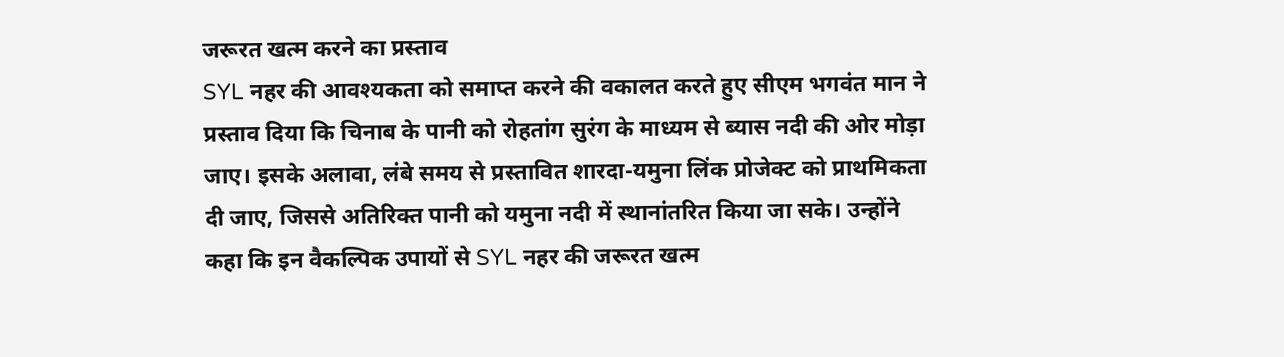जरूरत खत्म करने का प्रस्ताव
SYL नहर की आवश्यकता को समाप्त करने की वकालत करते हुए सीएम भगवंत मान ने प्रस्ताव दिया कि चिनाब के पानी को रोहतांग सुरंग के माध्यम से ब्यास नदी की ओर मोड़ा जाए। इसके अलावा, लंबे समय से प्रस्तावित शारदा-यमुना लिंक प्रोजेक्ट को प्राथमिकता दी जाए, जिससे अतिरिक्त पानी को यमुना नदी में स्थानांतरित किया जा सके। उन्होंने कहा कि इन वैकल्पिक उपायों से SYL नहर की जरूरत खत्म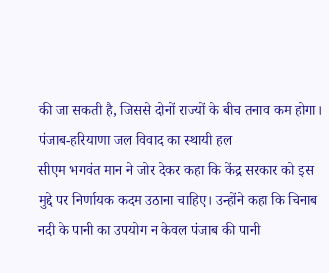की जा सकती है, जिससे दोनों राज्यों के बीच तनाव कम होगा।
पंजाब-हरियाणा जल विवाद का स्थायी हल
सीएम भगवंत मान ने जोर देकर कहा कि केंद्र सरकार को इस मुद्दे पर निर्णायक कदम उठाना चाहिए। उन्होंने कहा कि चिनाब नदी के पानी का उपयोग न केवल पंजाब की पानी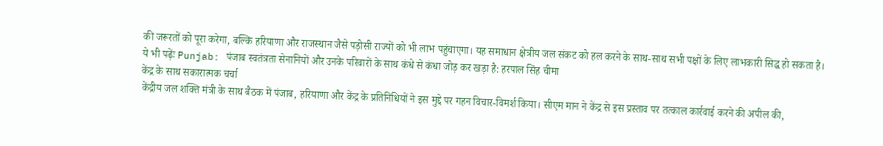की जरूरतों को पूरा करेगा, बल्कि हरियाणा और राजस्थान जैसे पड़ोसी राज्यों को भी लाभ पहुंचाएगा। यह समाधान क्षेत्रीय जल संकट को हल करने के साथ-साथ सभी पक्षों के लिए लाभकारी सिद्ध हो सकता है।
ये भी पढ़ेंः Punjab: पंजाब स्वतंत्रता सेनानियों और उनके परिवारों के साथ कंधे से कंधा जोड़ कर खड़ा है: हरपाल सिंह चीमा
केंद्र के साथ सकारात्मक चर्चा
केंद्रीय जल शक्ति मंत्री के साथ बैठक में पंजाब, हरियाणा और केंद्र के प्रतिनिधियों ने इस मुद्दे पर गहन विचार-विमर्श किया। सीएम मान ने केंद्र से इस प्रस्ताव पर तत्काल कार्रवाई करने की अपील की,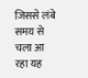जिससे लंबे समय से चला आ रहा यह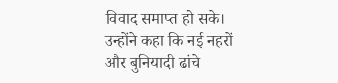विवाद समाप्त हो सके। उन्होंने कहा कि नई नहरों और बुनियादी ढांचे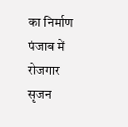का निर्माण पंजाब में रोजगार सृजन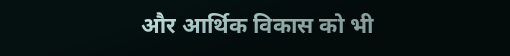और आर्थिक विकास को भी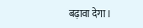बढ़ावा देगा।